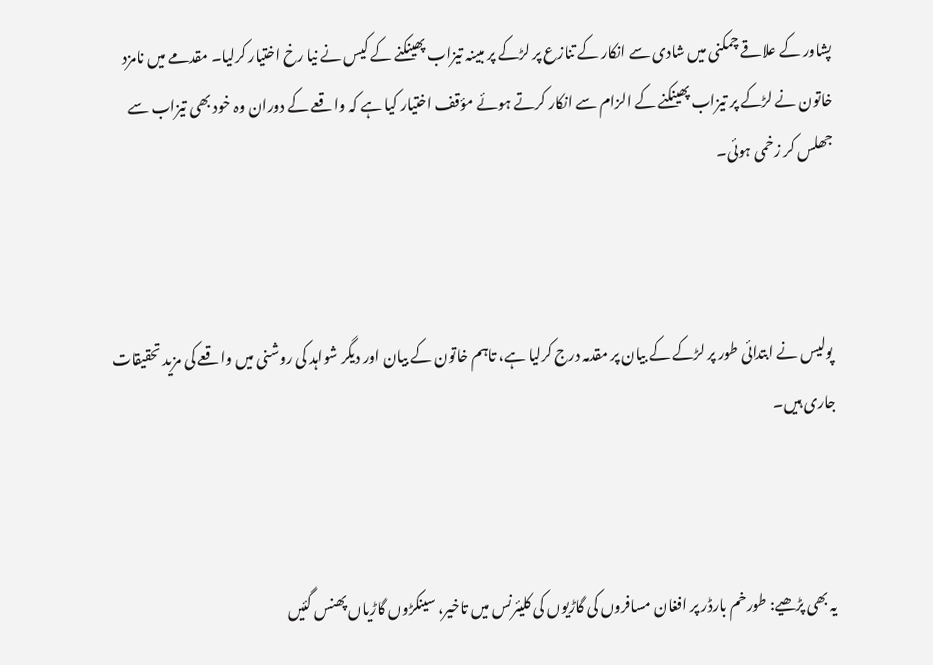پشاور کے علاقے چمکنی میں شادی سے انکار کے تنازع پر لڑکے پر مبینہ تیزاب پھینکنے کے کیس نے نیا رخ اختیار کرلیا۔ مقدمے میں نامزد خاتون نے لڑکے پر تیزاب پھینکنے کے الزام سے انکار کرتے ہوئے مؤقف اختیار کیا ہے کہ واقعے کے دوران وہ خود بھی تیزاب سے جھلس کر زخمی ہوئی۔



 پولیس نے ابتدائی طور پر لڑکے کے بیان پر مقدمہ درج کرلیا ہے، تاہم خاتون کے بیان اور دیگر شواہد کی روشنی میں واقعے کی مزید تحقیقات جاری ہیں۔



یہ بھی پڑھیے: طورخم بارڈر پر افغان مسافروں کی گاڑیوں کی کلیئرنس میں تاخیر، سینکڑوں گاڑیاں پھنس گئیں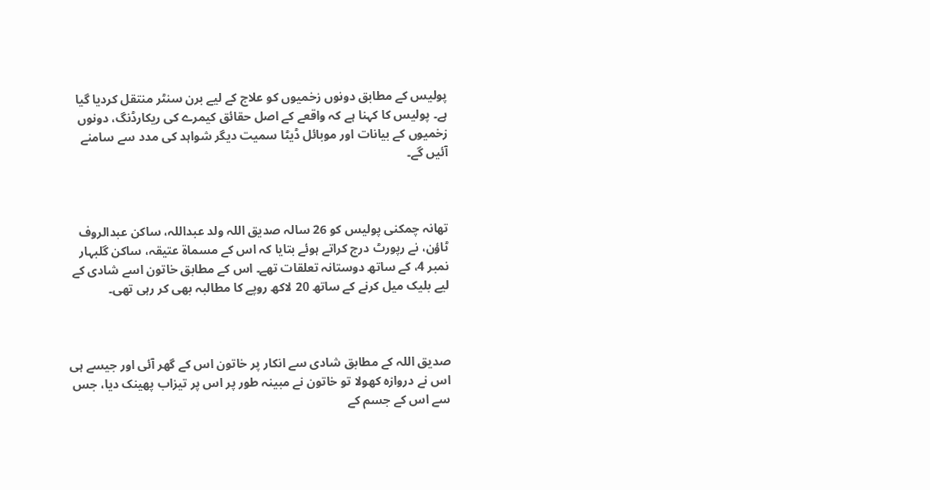پولیس کے مطابق دونوں زخمیوں کو علاج کے لیے برن سنٹر منتقل کردیا گیا ہے۔ پولیس کا کہنا ہے کہ واقعے کے اصل حقائق کیمرے کی ریکارڈنگ، دونوں زخمیوں کے بیانات اور موبائل ڈیٹا سمیت دیگر شواہد کی مدد سے سامنے آئیں گے۔



تھانہ چمکنی پولیس کو 26 سالہ صدیق اللہ ولد عبداللہ، ساکن عبدالروف ٹاؤن، نے رپورٹ درج کراتے ہوئے بتایا کہ اس کے مسماۃ عتیقہ، ساکن گلبہار نمبر 4، کے ساتھ دوستانہ تعلقات تھے۔ اس کے مطابق خاتون اسے شادی کے لیے بلیک میل کرنے کے ساتھ 20 لاکھ روپے کا مطالبہ بھی کر رہی تھی۔



صدیق اللہ کے مطابق شادی سے انکار پر خاتون اس کے گھر آئی اور جیسے ہی اس نے دروازہ کھولا تو خاتون نے مبینہ طور پر اس پر تیزاب پھینک دیا، جس سے اس کے جسم کے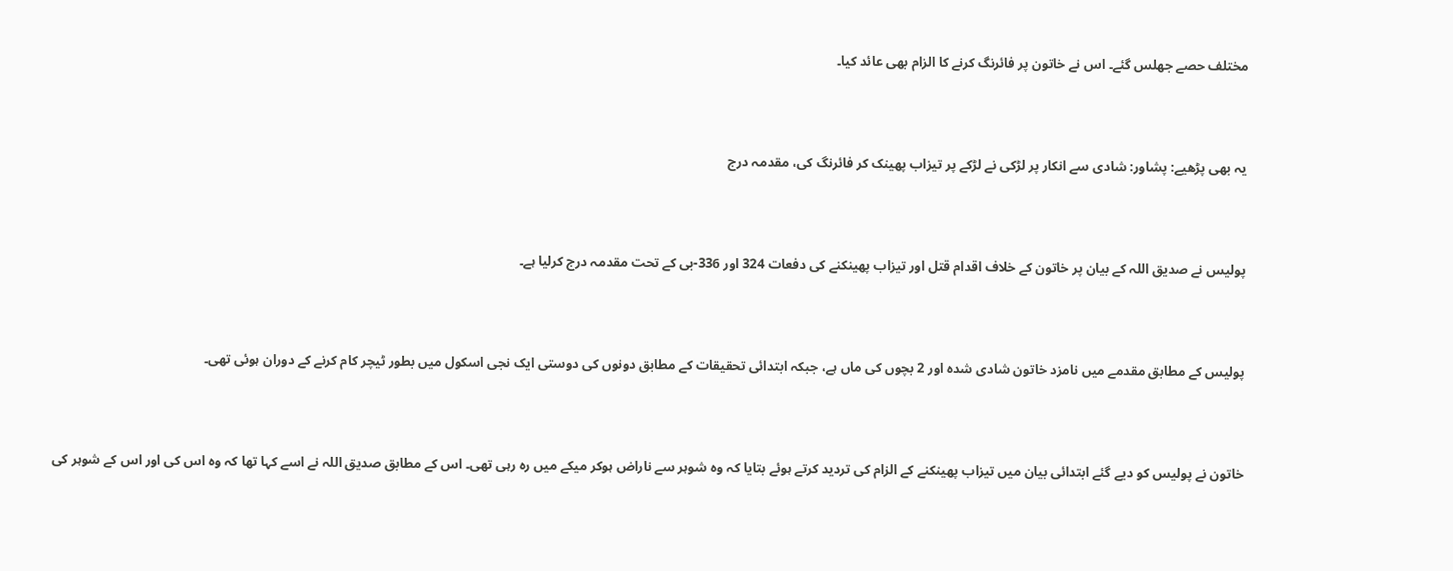مختلف حصے جھلس گئے۔ اس نے خاتون پر فائرنگ کرنے کا الزام بھی عائد کیا۔



یہ بھی پڑھیے: پشاور: شادی سے انکار پر لڑکی نے لڑکے پر تیزاب پھینک کر فائرنگ کی، مقدمہ درج



پولیس نے صدیق اللہ کے بیان پر خاتون کے خلاف اقدام قتل اور تیزاب پھینکنے کی دفعات 324 اور 336-بی کے تحت مقدمہ درج کرلیا ہے۔



پولیس کے مطابق مقدمے میں نامزد خاتون شادی شدہ اور 2 بچوں کی ماں ہے، جبکہ ابتدائی تحقیقات کے مطابق دونوں کی دوستی ایک نجی اسکول میں بطور ٹیچر کام کرنے کے دوران ہوئی تھی۔



خاتون نے پولیس کو دیے گئے ابتدائی بیان میں تیزاب پھینکنے کے الزام کی تردید کرتے ہوئے بتایا کہ وہ شوہر سے ناراض ہوکر میکے میں رہ رہی تھی۔ اس کے مطابق صدیق اللہ نے اسے کہا تھا کہ وہ اس کی اور اس کے شوہر کی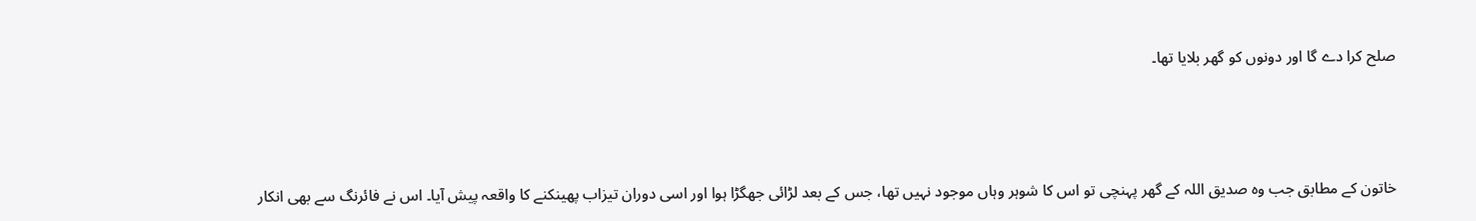صلح کرا دے گا اور دونوں کو گھر بلایا تھا۔



خاتون کے مطابق جب وہ صدیق اللہ کے گھر پہنچی تو اس کا شوہر وہاں موجود نہیں تھا، جس کے بعد لڑائی جھگڑا ہوا اور اسی دوران تیزاب پھینکنے کا واقعہ پیش آیا۔ اس نے فائرنگ سے بھی انکار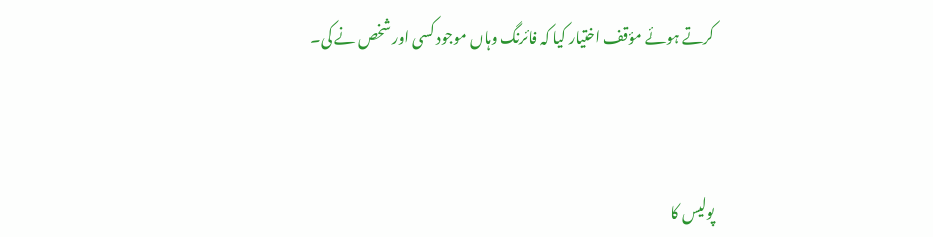کرتے ہوئے مؤقف اختیار کیا کہ فائرنگ وہاں موجود کسی اور شخص نے کی۔



پولیس کا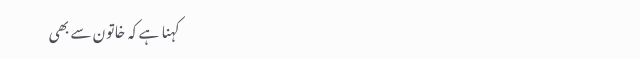کہنا ہے کہ خاتون سے بھی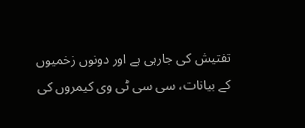تفتیش کی جارہی ہے اور دونوں زخمیوں کے بیانات، سی سی ٹی وی کیمروں کی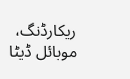ریکارڈنگ، موبائل ڈیٹا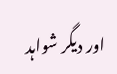اور دیگر شواہد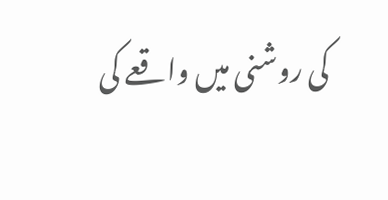کی روشنی میں واقعے کی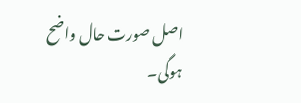اصل صورت حال واضح ہوگی۔